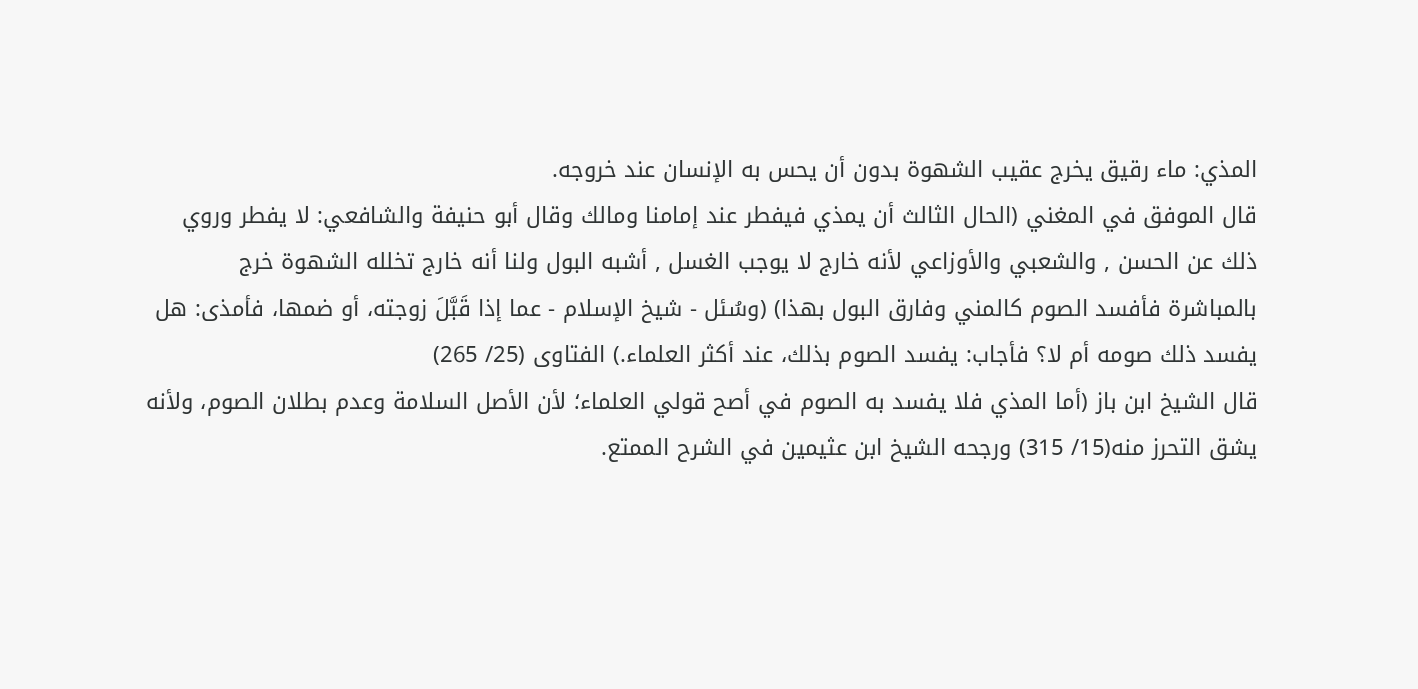المذي: ماء رقيق يخرج عقيب الشهوة بدون أن يحس به الإنسان عند خروجه.
قال الموفق في المغني (الحال الثالث أن يمذي فيفطر عند إمامنا ومالك وقال أبو حنيفة والشافعي: لا يفطر وروي ذلك عن الحسن , والشعبي والأوزاعي لأنه خارج لا يوجب الغسل , أشبه البول ولنا أنه خارج تخلله الشهوة خرج بالمباشرة فأفسد الصوم كالمني وفارق البول بهذا) (وسُئل - شيخ الإسلام - عما إذا قَبَّلَ زوجته، أو ضمها، فأمذى: هل يفسد ذلك صومه أم لا؟ فأجاب: يفسد الصوم بذلك، عند أكثر العلماء.) الفتاوى (25/ 265)
قال الشيخ ابن باز (أما المذي فلا يفسد به الصوم في أصح قولي العلماء؛ لأن الأصل السلامة وعدم بطلان الصوم، ولأنه يشق التحرز منه(15/ 315) ورجحه الشيخ ابن عثيمين في الشرح الممتع.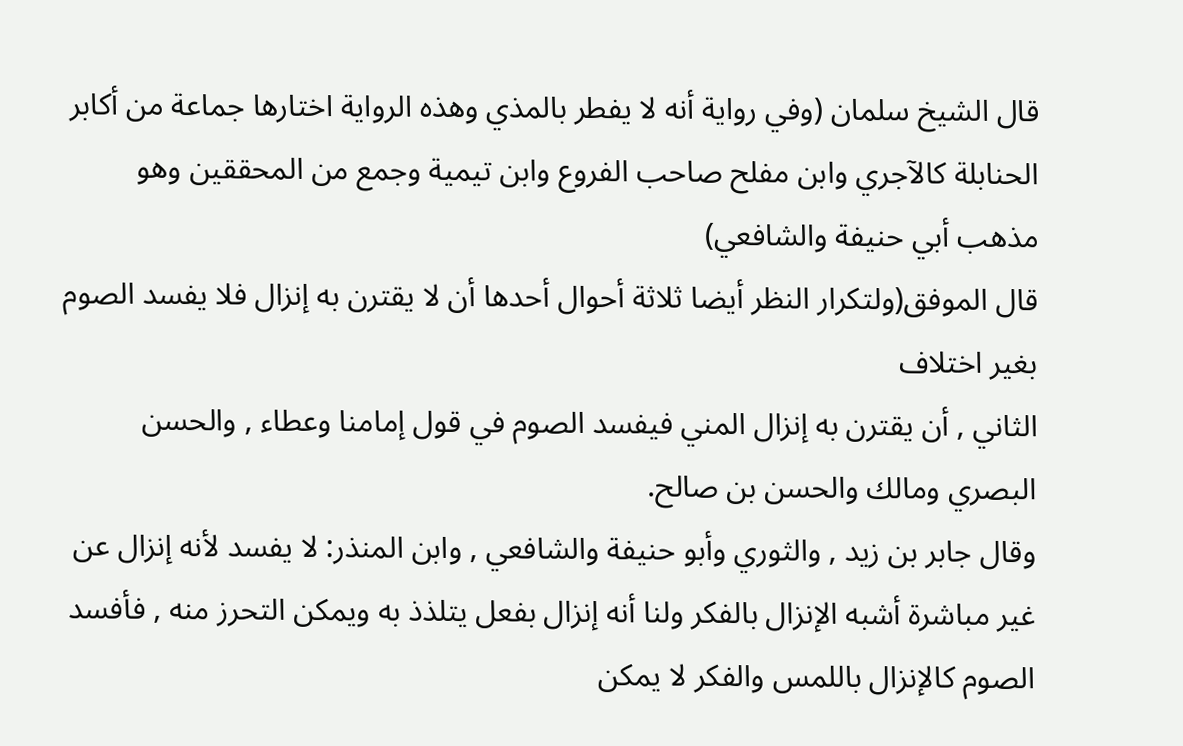قال الشيخ سلمان (وفي رواية أنه لا يفطر بالمذي وهذه الرواية اختارها جماعة من أكابر الحنابلة كالآجري وابن مفلح صاحب الفروع وابن تيمية وجمع من المحققين وهو مذهب أبي حنيفة والشافعي)
قال الموفق(ولتكرار النظر أيضا ثلاثة أحوال أحدها أن لا يقترن به إنزال فلا يفسد الصوم بغير اختلاف
الثاني , أن يقترن به إنزال المني فيفسد الصوم في قول إمامنا وعطاء , والحسن البصري ومالك والحسن بن صالح.
وقال جابر بن زيد , والثوري وأبو حنيفة والشافعي , وابن المنذر: لا يفسد لأنه إنزال عن غير مباشرة أشبه الإنزال بالفكر ولنا أنه إنزال بفعل يتلذذ به ويمكن التحرز منه , فأفسد الصوم كالإنزال باللمس والفكر لا يمكن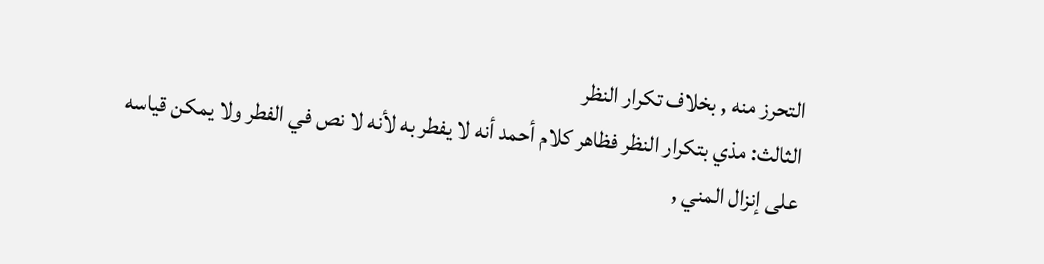التحرز منه , بخلاف تكرار النظر
الثالث: مذي بتكرار النظر فظاهر كلام أحمد أنه لا يفطر به لأنه لا نص في الفطر ولا يمكن قياسه على إنزال المني ,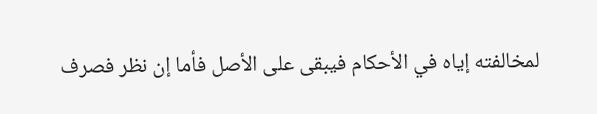لمخالفته إياه في الأحكام فيبقى على الأصل فأما إن نظر فصرف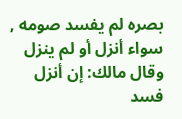بصره لم يفسد صومه , سواء أنزل أو لم ينزل وقال مالك: إن أنزل فسد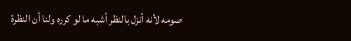صومه لأنه أنزل بالنظر أشبه ما لو كرره ولنا أن النظرة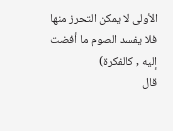الأولى لا يمكن التحرز منها فلا يفسد الصوم ما أفضت إليه , كالفكرة)
قال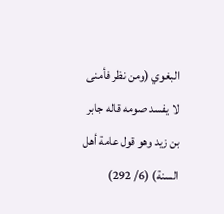البغوي (ومن نظر فأمنى لا يفسد صومه قاله جابر بن زيد وهو قول عامة أهل السنة) (6/ 292)